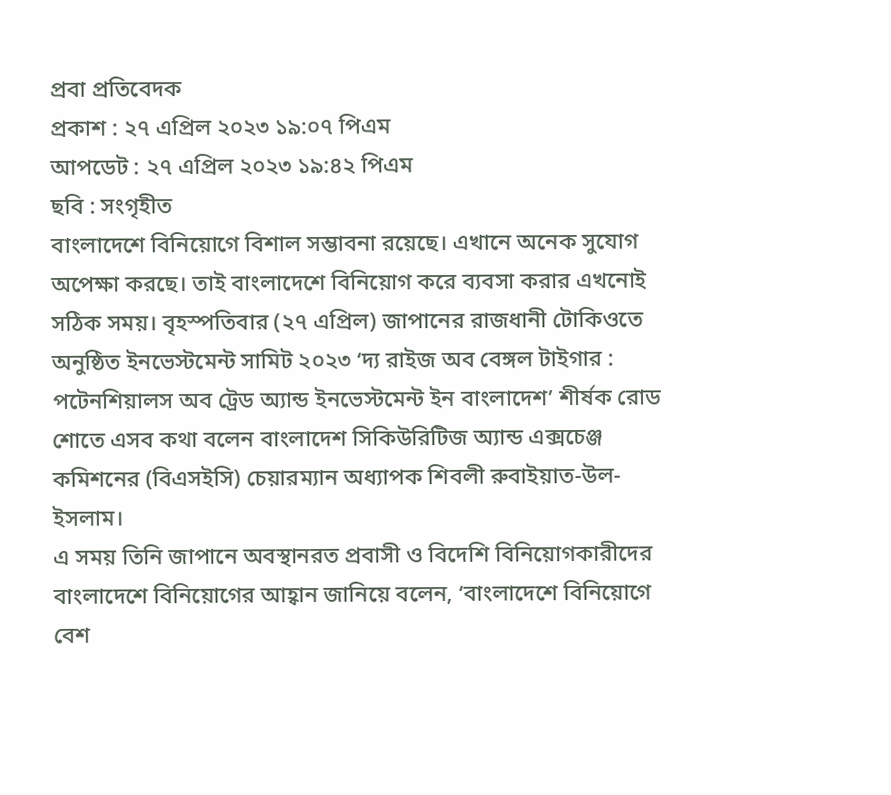প্রবা প্রতিবেদক
প্রকাশ : ২৭ এপ্রিল ২০২৩ ১৯:০৭ পিএম
আপডেট : ২৭ এপ্রিল ২০২৩ ১৯:৪২ পিএম
ছবি : সংগৃহীত
বাংলাদেশে বিনিয়োগে বিশাল সম্ভাবনা রয়েছে। এখানে অনেক সুযোগ অপেক্ষা করছে। তাই বাংলাদেশে বিনিয়োগ করে ব্যবসা করার এখনোই সঠিক সময়। বৃহস্পতিবার (২৭ এপ্রিল) জাপানের রাজধানী টোকিওতে অনুষ্ঠিত ইনভেস্টমেন্ট সামিট ২০২৩ ‘দ্য রাইজ অব বেঙ্গল টাইগার : পটেনশিয়ালস অব ট্রেড অ্যান্ড ইনভেস্টমেন্ট ইন বাংলাদেশ’ শীর্ষক রোড শোতে এসব কথা বলেন বাংলাদেশ সিকিউরিটিজ অ্যান্ড এক্সচেঞ্জ কমিশনের (বিএসইসি) চেয়ারম্যান অধ্যাপক শিবলী রুবাইয়াত-উল-ইসলাম।
এ সময় তিনি জাপানে অবস্থানরত প্রবাসী ও বিদেশি বিনিয়োগকারীদের বাংলাদেশে বিনিয়োগের আহ্বান জানিয়ে বলেন, ‘বাংলাদেশে বিনিয়োগে বেশ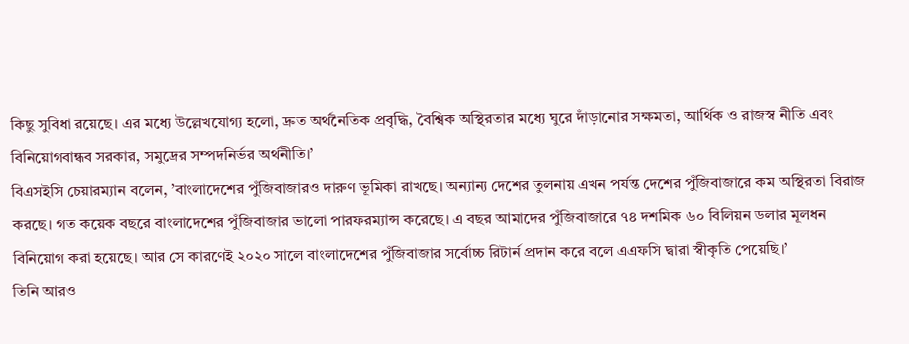কিছু সুবিধা রয়েছে। এর মধ্যে উল্লেখযোগ্য হলো, দ্রুত অর্থনৈতিক প্রবৃদ্ধি, বৈশ্বিক অস্থিরতার মধ্যে ঘুরে দাঁড়ানোর সক্ষমতা, আর্থিক ও রাজস্ব নীতি এবং বিনিয়োগবান্ধব সরকার, সমুদ্রের সম্পদনির্ভর অর্থনীতি।’
বিএসইসি চেয়ারম্যান বলেন, ’বাংলাদেশের পুঁজিবাজারও দারুণ ভূমিকা রাখছে। অন্যান্য দেশের তুলনায় এখন পর্যন্ত দেশের পুঁজিবাজারে কম অস্থিরতা বিরাজ করছে। গত কয়েক বছরে বাংলাদেশের পুঁজিবাজার ভালো পারফরম্যান্স করেছে। এ বছর আমাদের পুঁজিবাজারে ৭৪ দশমিক ৬০ বিলিয়ন ডলার মূলধন বিনিয়োগ করা হয়েছে। আর সে কারণেই ২০২০ সালে বাংলাদেশের পুঁজিবাজার সর্বোচ্চ রিটার্ন প্রদান করে বলে এএফসি দ্বারা স্বীকৃতি পেয়েছি।’
তিনি আরও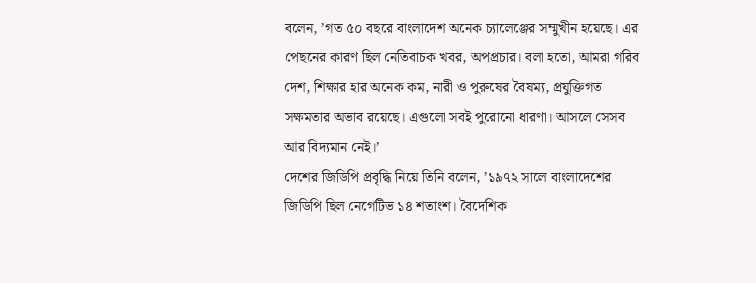বলেন, ’গত ৫০ বছরে বাংলাদেশ অনেক চ্যালেঞ্জের সম্মুখীন হয়েছে। এর পেছনের কারণ ছিল নেতিবাচক খবর, অপপ্রচার। বলা হতো, আমরা গরিব দেশ, শিক্ষার হার অনেক কম, নারী ও পুরুষের বৈষম্য, প্রযুক্তিগত সক্ষমতার অভাব রয়েছে। এগুলো সবই পুরোনো ধারণা। আসলে সেসব আর বিদ্যমান নেই।’
দেশের জিডিপি প্রবৃদ্ধি নিয়ে তিনি বলেন, ’১৯৭২ সালে বাংলাদেশের জিডিপি ছিল নেগেটিভ ১৪ শতাংশ। বৈদেশিক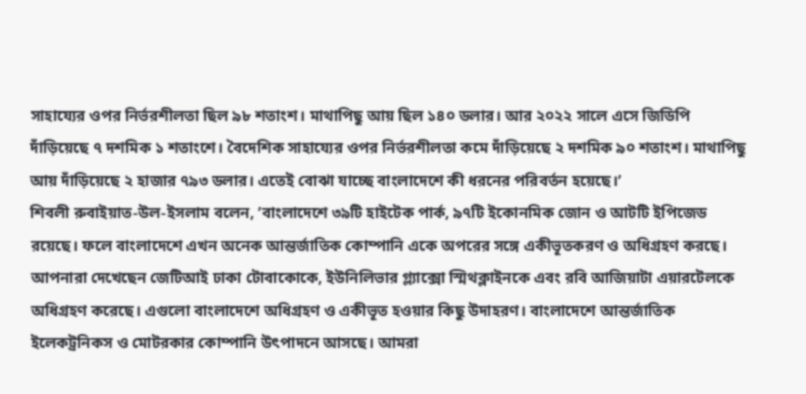সাহায্যের ওপর নির্ভরশীলতা ছিল ৯৮ শতাংশ। মাথাপিছু আয় ছিল ১৪০ ডলার। আর ২০২২ সালে এসে জিডিপি দাঁড়িয়েছে ৭ দশমিক ১ শতাংশে। বৈদেশিক সাহায্যের ওপর নির্ভরশীলতা কমে দাঁড়িয়েছে ২ দশমিক ৯০ শতাংশ। মাথাপিছু আয় দাঁড়িয়েছে ২ হাজার ৭৯৩ ডলার। এতেই বোঝা যাচ্ছে বাংলাদেশে কী ধরনের পরিবর্তন হয়েছে।’
শিবলী রুবাইয়াত-উল-ইসলাম বলেন, ’বাংলাদেশে ৩৯টি হাইটেক পার্ক, ৯৭টি ইকোনমিক জোন ও আটটি ইপিজেড রয়েছে। ফলে বাংলাদেশে এখন অনেক আন্তর্জাতিক কোম্পানি একে অপরের সঙ্গে একীভূতকরণ ও অধিগ্রহণ করছে। আপনারা দেখেছেন জেটিআই ঢাকা টোবাকোকে, ইউনিলিভার গ্ল্যাক্সো স্মিথক্লাইনকে এবং রবি আজিয়াটা এয়ারটেলকে অধিগ্রহণ করেছে। এগুলো বাংলাদেশে অধিগ্রহণ ও একীভূত হওয়ার কিছু উদাহরণ। বাংলাদেশে আন্তর্জাতিক ইলেকট্রনিকস ও মোটরকার কোম্পানি উৎপাদনে আসছে। আমরা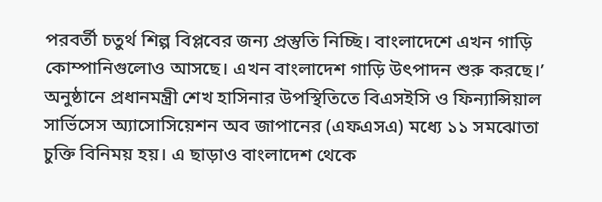পরবর্তী চতুর্থ শিল্প বিপ্লবের জন্য প্রস্তুতি নিচ্ছি। বাংলাদেশে এখন গাড়ি কোম্পানিগুলোও আসছে। এখন বাংলাদেশ গাড়ি উৎপাদন শুরু করছে।’
অনুষ্ঠানে প্রধানমন্ত্রী শেখ হাসিনার উপস্থিতিতে বিএসইসি ও ফিন্যান্সিয়াল সার্ভিসেস অ্যাসোসিয়েশন অব জাপানের (এফএসএ) মধ্যে ১১ সমঝোতা চুক্তি বিনিময় হয়। এ ছাড়াও বাংলাদেশ থেকে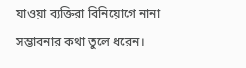যাওয়া ব্যক্তিরা বিনিয়োগে নানা সম্ভাবনার কথা তুলে ধরেন।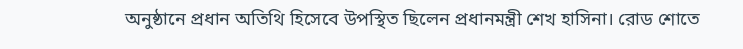অনুষ্ঠানে প্রধান অতিথি হিসেবে উপস্থিত ছিলেন প্রধানমন্ত্রী শেখ হাসিনা। রোড শোতে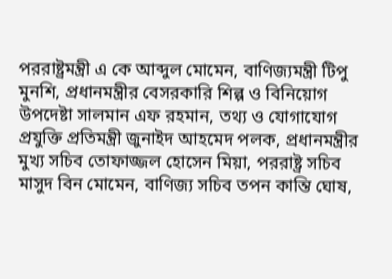পররাষ্ট্রমন্ত্রী এ কে আব্দুল মোমেন, বাণিজ্যমন্ত্রী টিপু মুনশি, প্রধানমন্ত্রীর বেসরকারি শিল্প ও বিনিয়োগ উপদেষ্টা সালমান এফ রহমান, তথ্য ও যোগাযোগ প্রযুক্তি প্রতিমন্ত্রী জুনাইদ আহমেদ পলক, প্রধানমন্ত্রীর মুখ্য সচিব তোফাজ্জল হোসেন মিয়া, পররাষ্ট্র সচিব মাসুদ বিন মোমেন, বাণিজ্য সচিব তপন কান্তি ঘোষ,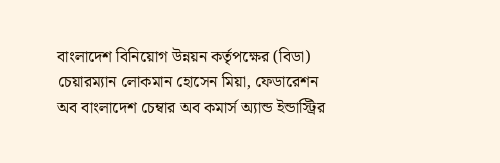বাংলাদেশ বিনিয়োগ উন্নয়ন কর্তৃপক্ষের (বিডা) চেয়ারম্যান লোকমান হোসেন মিয়া, ফেডারেশন অব বাংলাদেশ চেম্বার অব কমার্স অ্যান্ড ইন্ডাস্ট্রির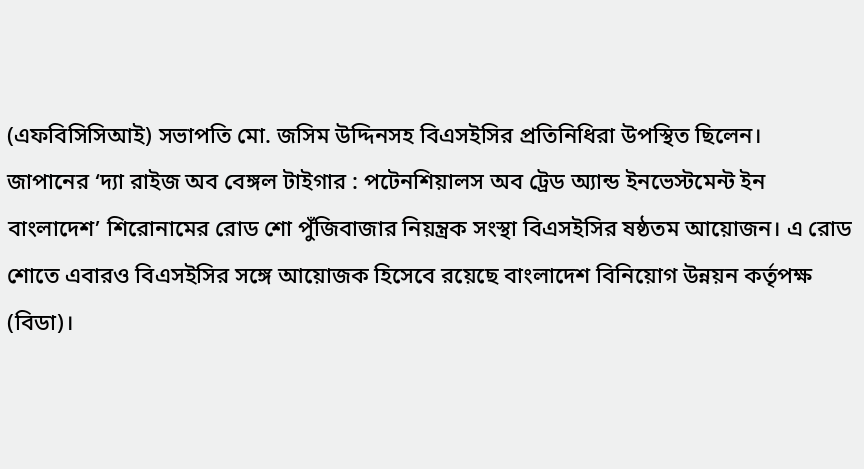(এফবিসিসিআই) সভাপতি মো. জসিম উদ্দিনসহ বিএসইসির প্রতিনিধিরা উপস্থিত ছিলেন।
জাপানের ‘দ্যা রাইজ অব বেঙ্গল টাইগার : পটেনশিয়ালস অব ট্রেড অ্যান্ড ইনভেস্টমেন্ট ইন বাংলাদেশ’ শিরোনামের রোড শো পুঁজিবাজার নিয়ন্ত্রক সংস্থা বিএসইসির ষষ্ঠতম আয়োজন। এ রোড শোতে এবারও বিএসইসির সঙ্গে আয়োজক হিসেবে রয়েছে বাংলাদেশ বিনিয়োগ উন্নয়ন কর্তৃপক্ষ (বিডা)।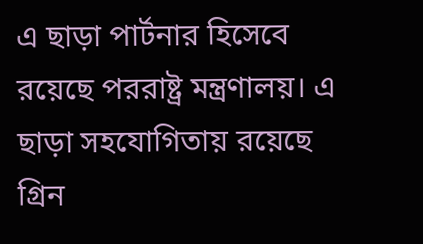এ ছাড়া পার্টনার হিসেবে রয়েছে পররাষ্ট্র মন্ত্রণালয়। এ ছাড়া সহযোগিতায় রয়েছে গ্রিন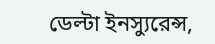ডেল্টা ইনস্যুরেন্স,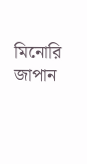মিনোরি জাপান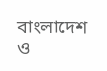বাংলাদেশ ও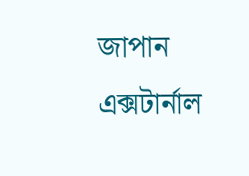জাপান এক্সটার্নাল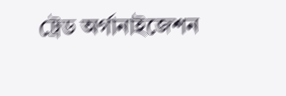ট্রেড অর্গানাইজেশন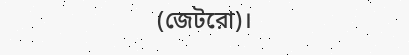(জেটরো)।